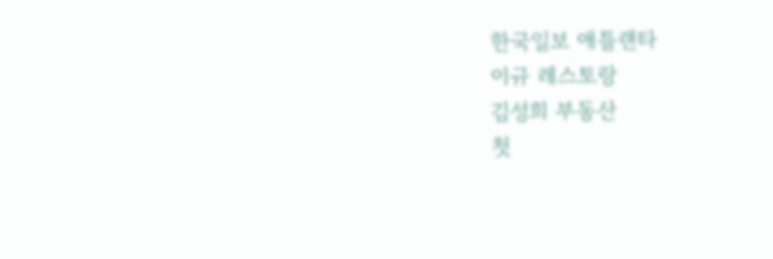한국일보 애틀랜타
이규 레스토랑
김성희 부동산
첫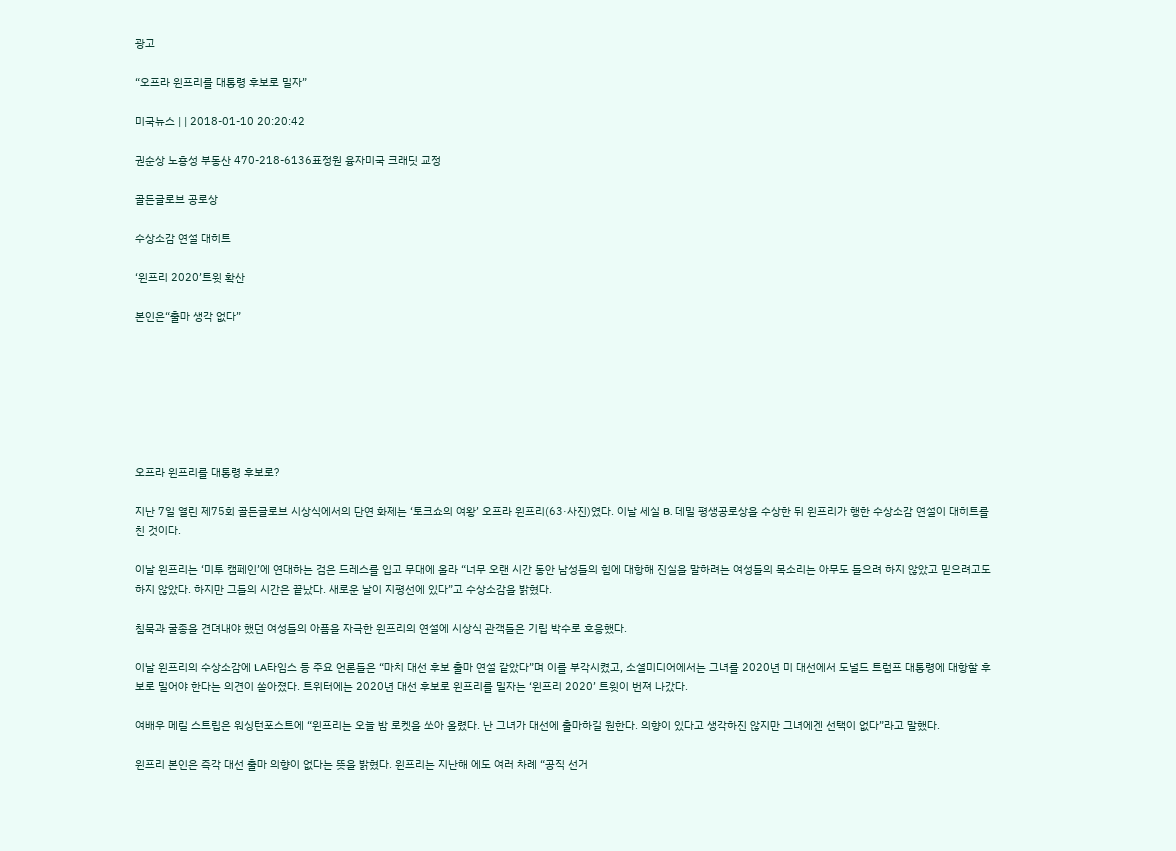광고

“오프라 윈프리를 대통령 후보로 밀자”

미국뉴스 | | 2018-01-10 20:20:42

권순상 노흥성 부동산 470-218-6136표정원 융자미국 크래딧 교정

골든글로브 공로상

수상소감 연설 대히트

‘윈프리 2020’트윗 확산

본인은“출마 생각 없다”







오프라 윈프리를 대통령 후보로?

지난 7일 열린 제75회 골든글로브 시상식에서의 단연 화제는 ‘토크쇼의 여왕’ 오프라 윈프리(63·사진)였다. 이날 세실 B. 데밀 평생공로상을 수상한 뒤 윈프리가 행한 수상소감 연설이 대히트를 친 것이다.

이날 윈프리는 ‘미투 캠페인’에 연대하는 검은 드레스를 입고 무대에 올라 “너무 오랜 시간 동안 남성들의 힘에 대항해 진실을 말하려는 여성들의 목소리는 아무도 들으려 하지 않았고 믿으려고도 하지 않았다. 하지만 그들의 시간은 끝났다. 새로운 날이 지평선에 있다”고 수상소감을 밝혔다.

침묵과 굴종을 견뎌내야 했던 여성들의 아픔을 자극한 윈프리의 연설에 시상식 관객들은 기립 박수로 호응했다.

이날 윈프리의 수상소감에 LA타임스 등 주요 언론들은 “마치 대선 후보 출마 연설 같았다”며 이를 부각시켰고, 소셜미디어에서는 그녀를 2020년 미 대선에서 도널드 트럼프 대통령에 대항할 후보로 밀어야 한다는 의견이 쏟아졌다. 트위터에는 2020년 대선 후보로 윈프리를 밀자는 ‘윈프리 2020’ 트윗이 번져 나갔다.

여배우 메릴 스트립은 워싱턴포스트에 “윈프리는 오늘 밤 로켓을 쏘아 올렸다. 난 그녀가 대선에 출마하길 원한다. 의향이 있다고 생각하진 않지만 그녀에겐 선택이 없다”라고 말했다.

윈프리 본인은 즉각 대선 출마 의향이 없다는 뜻을 밝혔다. 윈프리는 지난해 에도 여러 차례 “공직 선거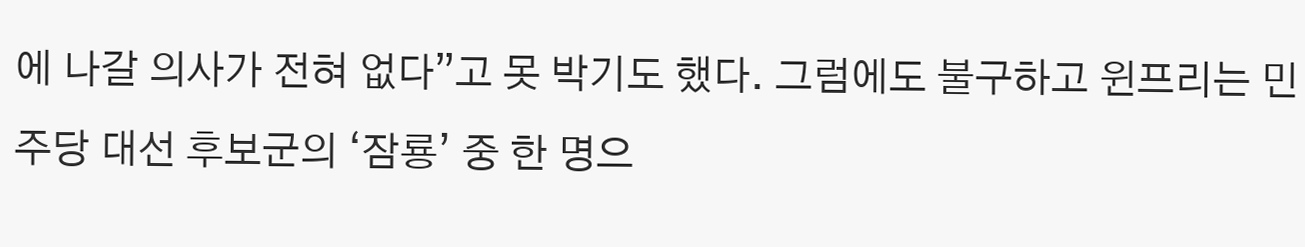에 나갈 의사가 전혀 없다”고 못 박기도 했다. 그럼에도 불구하고 윈프리는 민주당 대선 후보군의 ‘잠룡’ 중 한 명으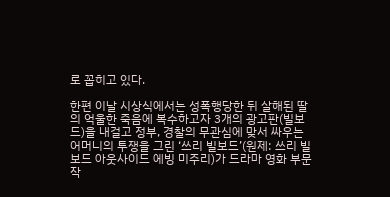로 꼽히고 있다.

한편 이날 시상식에서는 성폭행당한 뒤 살해된 딸의 억울한 죽음에 복수하고자 3개의 광고판(빌보드)을 내걸고 정부, 경찰의 무관심에 맞서 싸우는 어머니의 투쟁을 그린 ‘쓰리 빌보드’(원제: 쓰리 빌보드 아웃사이드 에빙 미주리)가 드라마 영화 부문 작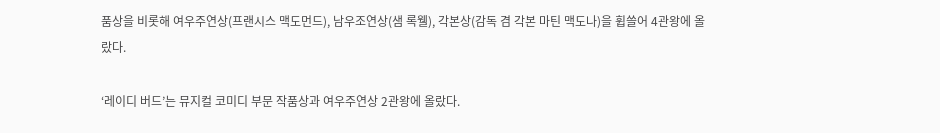품상을 비롯해 여우주연상(프랜시스 맥도먼드), 남우조연상(샘 록웰), 각본상(감독 겸 각본 마틴 맥도나)을 휩쓸어 4관왕에 올랐다.

‘레이디 버드’는 뮤지컬 코미디 부문 작품상과 여우주연상 2관왕에 올랐다.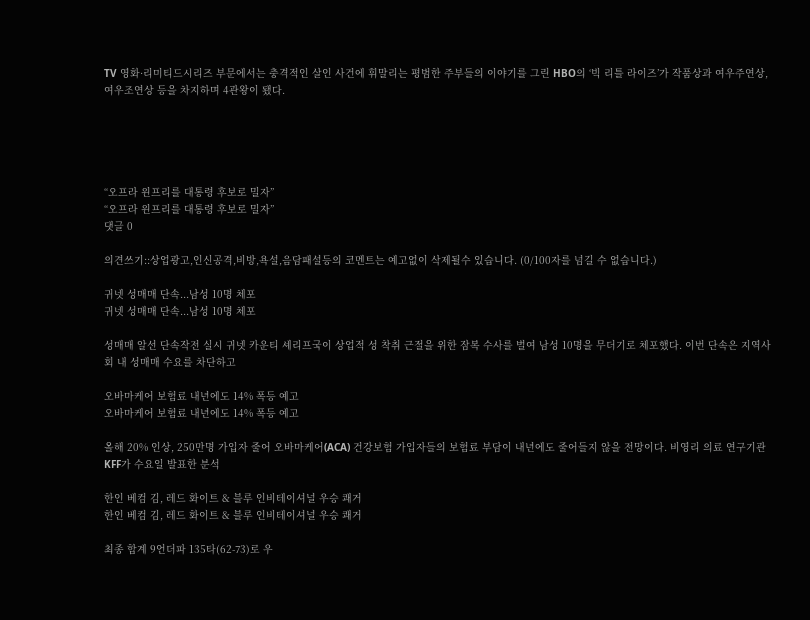TV 영화·리미티드시리즈 부문에서는 충격적인 살인 사건에 휘말리는 평범한 주부들의 이야기를 그린 HBO의 ‘빅 리틀 라이즈’가 작품상과 여우주연상, 여우조연상 등을 차지하며 4관왕이 됐다.





“오프라 윈프리를 대통령 후보로 밀자”
“오프라 윈프리를 대통령 후보로 밀자”
댓글 0

의견쓰기::상업광고,인신공격,비방,욕설,음담패설등의 코멘트는 예고없이 삭제될수 있습니다. (0/100자를 넘길 수 없습니다.)

귀넷 성매매 단속...남성 10명 체포
귀넷 성매매 단속...남성 10명 체포

성매매 알선 단속작전 실시 귀넷 카운티 셰리프국이 상업적 성 착취 근절을 위한 잠복 수사를 벌여 남성 10명을 무더기로 체포했다. 이번 단속은 지역사회 내 성매매 수요를 차단하고

오바마케어 보험료 내년에도 14% 폭등 예고
오바마케어 보험료 내년에도 14% 폭등 예고

올해 20% 인상, 250만명 가입자 줄어 오바마케어(ACA) 건강보험 가입자들의 보험료 부담이 내년에도 줄어들지 않을 전망이다. 비영리 의료 연구기관 KFF가 수요일 발표한 분석

한인 베컴 김, 레드 화이트 & 블루 인비테이셔널 우승 쾌거
한인 베컴 김, 레드 화이트 & 블루 인비테이셔널 우승 쾌거

최종 합계 9언더파 135타(62-73)로 우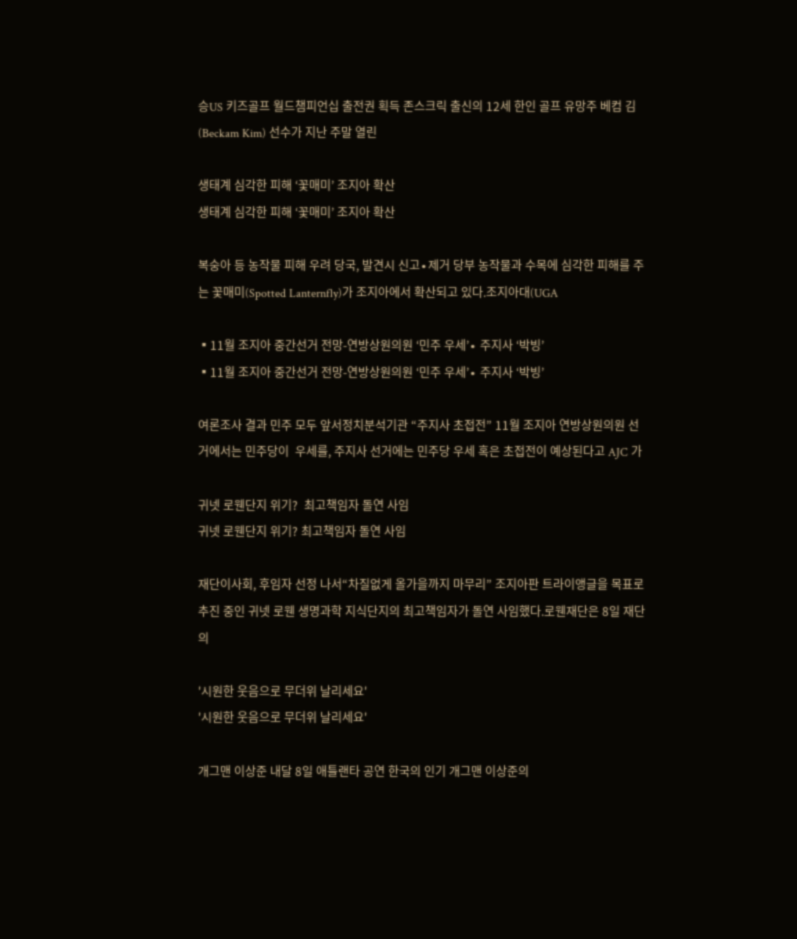승US 키즈골프 월드챔피언십 출전권 획득 존스크릭 출신의 12세 한인 골프 유망주 베컴 김(Beckam Kim) 선수가 지난 주말 열린

생태계 심각한 피해 ‘꽃매미’ 조지아 확산
생태계 심각한 피해 ‘꽃매미’ 조지아 확산

복숭아 등 농작물 피해 우려 당국, 발견시 신고∙제거 당부 농작물과 수목에 심각한 피해를 주는 꽃매미(Spotted Lanternfly)가 조지아에서 확산되고 있다.조지아대(UGA

▪11월 조지아 중간선거 전망-연방상원의원 ‘민주 우세’∙ 주지사 ‘박빙’
▪11월 조지아 중간선거 전망-연방상원의원 ‘민주 우세’∙ 주지사 ‘박빙’

여론조사 결과 민주 모두 앞서정치분석기관 “주지사 초접전” 11월 조지아 연방상원의원 선거에서는 민주당이  우세를, 주지사 선거에는 민주당 우세 혹은 초접전이 예상된다고 AJC 가

귀넷 로웬단지 위기?  최고책임자 돌연 사임
귀넷 로웬단지 위기? 최고책임자 돌연 사임

재단이사회, 후임자 선정 나서“차질없게 올가을까지 마무리” 조지아판 트라이앵글을 목표로 추진 중인 귀넷 로웬 생명과학 지식단지의 최고책임자가 돌연 사임했다.로웬재단은 8일 재단의

'시원한 웃음으로 무더위 날리세요'
'시원한 웃음으로 무더위 날리세요'

개그맨 이상준 내달 8일 애틀랜타 공연 한국의 인기 개그맨 이상준의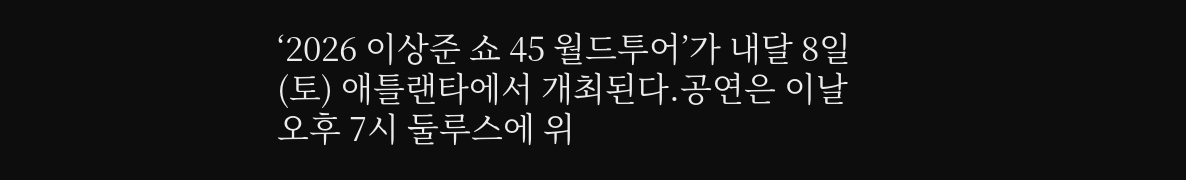‘2026 이상준 쇼 45 월드투어’가 내달 8일(토) 애틀랜타에서 개최된다.공연은 이날 오후 7시 둘루스에 위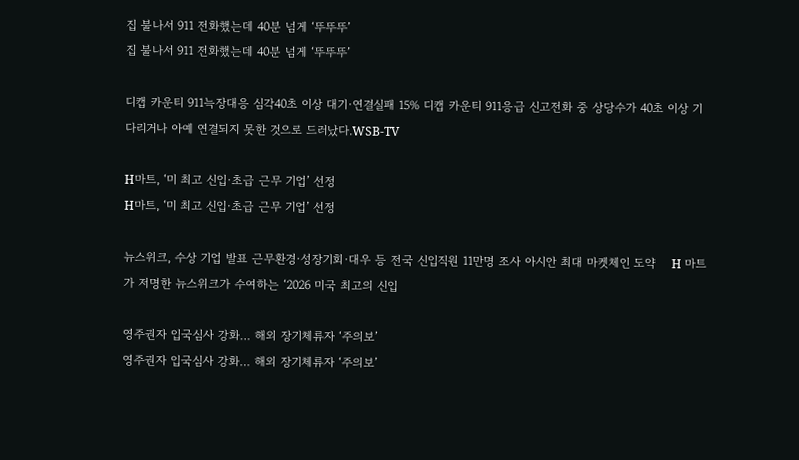집 불나서 911 전화했는데 40분 넘게 ‘뚜뚜뚜’
집 불나서 911 전화했는데 40분 넘게 ‘뚜뚜뚜’

디캡 카운티 911늑장대응 심각40초 이상 대기∙연결실패 15% 디캡 카운티 911응급 신고전화 중 상당수가 40초 이상 기다리거나 아예 연결되지 못한 것으로 드러났다.WSB-TV

H마트, ‘미 최고 신입·초급 근무 기업’ 선정
H마트, ‘미 최고 신입·초급 근무 기업’ 선정

뉴스위크, 수상 기업 발표 근무환경·성장기회·대우 등 전국 신입직원 11만명 조사 아시안 최대 마켓체인 도약    H 마트가 저명한 뉴스위크가 수여하는 ‘2026 미국 최고의 신입

영주권자 입국심사 강화… 해외 장기체류자 ‘주의보’
영주권자 입국심사 강화… 해외 장기체류자 ‘주의보’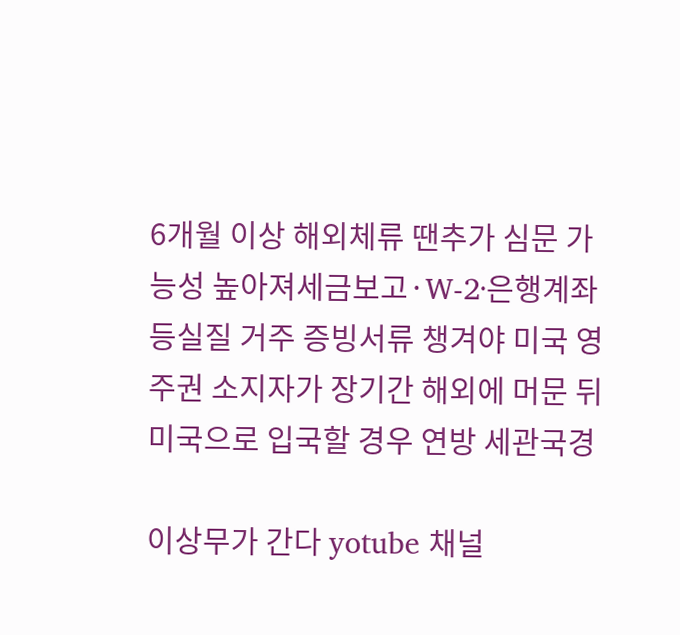6개월 이상 해외체류 땐추가 심문 가능성 높아져세금보고·W-2·은행계좌 등실질 거주 증빙서류 챙겨야 미국 영주권 소지자가 장기간 해외에 머문 뒤 미국으로 입국할 경우 연방 세관국경

이상무가 간다 yotube 채널